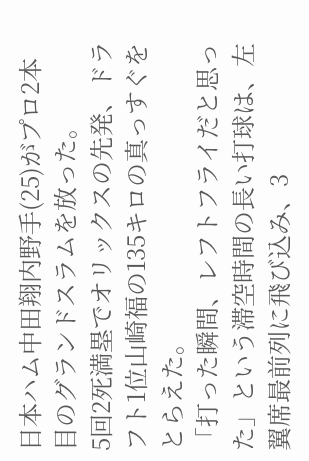日本ハム中田翔内野手(25)がプロ2本目のグランドスラムを放った。
5回2死満塁でオリックスの先発、ドラフト1位山崎福の135キロの真っすぐをとらえた。
「打った瞬間、レフトフライだと思った」という滞空時間の長い打球は、左翼席最前列に飛び込み、3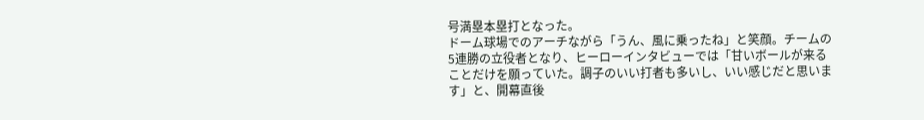号満塁本塁打となった。
ドーム球場でのアーチながら「うん、風に乗ったね」と笑顔。チームの5連勝の立役者となり、ヒーローインタビューでは「甘いボールが来ることだけを願っていた。調子のいい打者も多いし、いい感じだと思います」と、開幕直後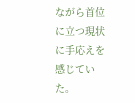ながら首位に立つ現状に手応えを感じていた。